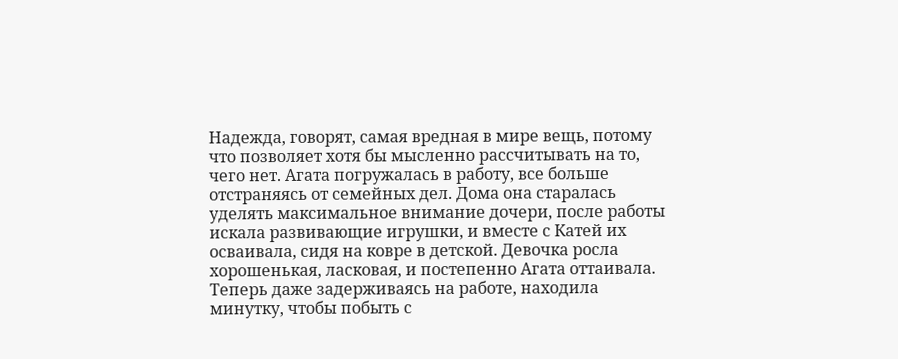Надежда, говорят, самая вредная в мире вещь, потому что позволяет хотя бы мысленно рассчитывать на то, чего нет. Агата погружалась в работу, все больше отстраняясь от семейных дел. Дома она старалась уделять максимальное внимание дочери, после работы искала развивающие игрушки, и вместе с Катей их осваивала, сидя на ковре в детской. Девочка росла хорошенькая, ласковая, и постепенно Агата оттаивала. Теперь даже задерживаясь на работе, находила минутку, чтобы побыть с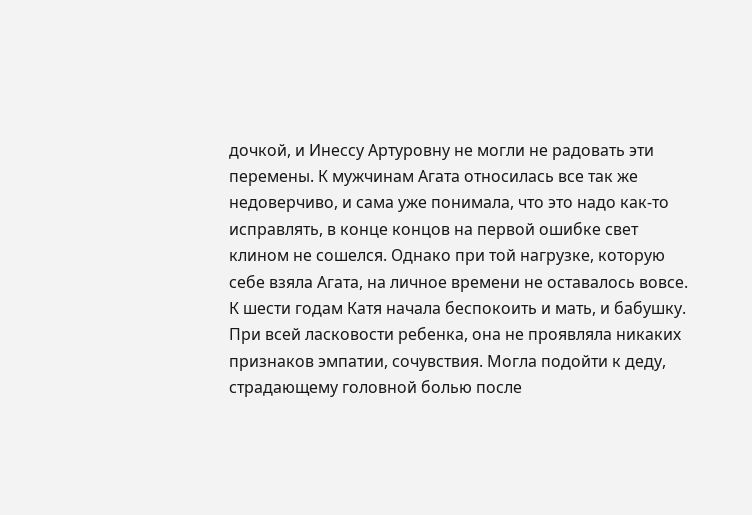дочкой, и Инессу Артуровну не могли не радовать эти перемены. К мужчинам Агата относилась все так же недоверчиво, и сама уже понимала, что это надо как-то исправлять, в конце концов на первой ошибке свет клином не сошелся. Однако при той нагрузке, которую себе взяла Агата, на личное времени не оставалось вовсе. К шести годам Катя начала беспокоить и мать, и бабушку. При всей ласковости ребенка, она не проявляла никаких признаков эмпатии, сочувствия. Могла подойти к деду, страдающему головной болью после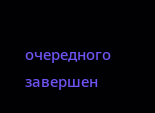очередного завершен